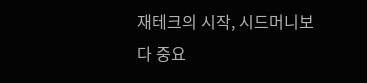재테크의 시작, 시드머니보다 중요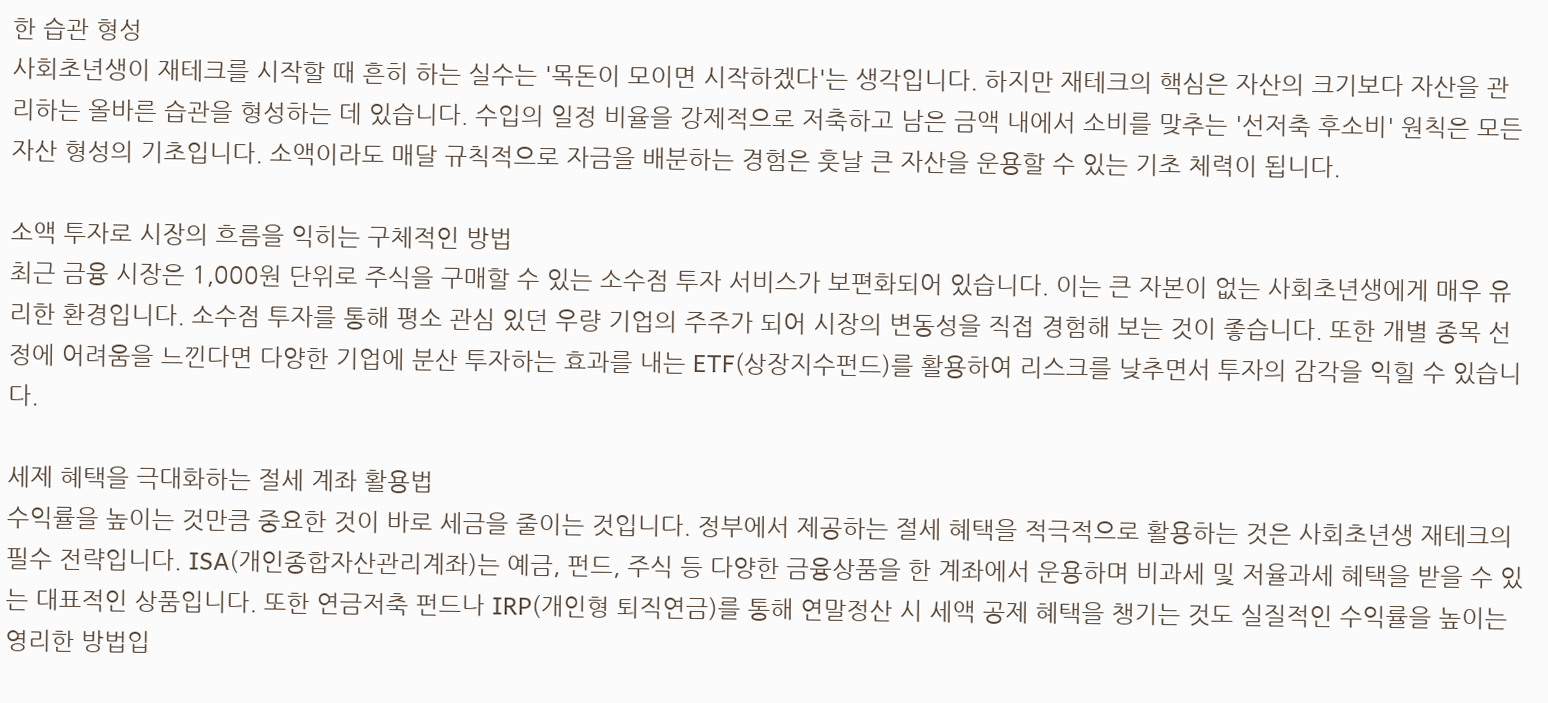한 습관 형성
사회초년생이 재테크를 시작할 때 흔히 하는 실수는 '목돈이 모이면 시작하겠다'는 생각입니다. 하지만 재테크의 핵심은 자산의 크기보다 자산을 관리하는 올바른 습관을 형성하는 데 있습니다. 수입의 일정 비율을 강제적으로 저축하고 남은 금액 내에서 소비를 맞추는 '선저축 후소비' 원칙은 모든 자산 형성의 기초입니다. 소액이라도 매달 규칙적으로 자금을 배분하는 경험은 훗날 큰 자산을 운용할 수 있는 기초 체력이 됩니다.

소액 투자로 시장의 흐름을 익히는 구체적인 방법
최근 금융 시장은 1,000원 단위로 주식을 구매할 수 있는 소수점 투자 서비스가 보편화되어 있습니다. 이는 큰 자본이 없는 사회초년생에게 매우 유리한 환경입니다. 소수점 투자를 통해 평소 관심 있던 우량 기업의 주주가 되어 시장의 변동성을 직접 경험해 보는 것이 좋습니다. 또한 개별 종목 선정에 어려움을 느낀다면 다양한 기업에 분산 투자하는 효과를 내는 ETF(상장지수펀드)를 활용하여 리스크를 낮추면서 투자의 감각을 익힐 수 있습니다.

세제 혜택을 극대화하는 절세 계좌 활용법
수익률을 높이는 것만큼 중요한 것이 바로 세금을 줄이는 것입니다. 정부에서 제공하는 절세 혜택을 적극적으로 활용하는 것은 사회초년생 재테크의 필수 전략입니다. ISA(개인종합자산관리계좌)는 예금, 펀드, 주식 등 다양한 금융상품을 한 계좌에서 운용하며 비과세 및 저율과세 혜택을 받을 수 있는 대표적인 상품입니다. 또한 연금저축 펀드나 IRP(개인형 퇴직연금)를 통해 연말정산 시 세액 공제 혜택을 챙기는 것도 실질적인 수익률을 높이는 영리한 방법입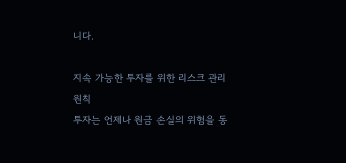니다.

지속 가능한 투자를 위한 리스크 관리 원칙
투자는 언제나 원금 손실의 위험을 동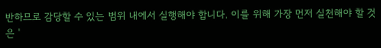반하므로 감당할 수 있는 범위 내에서 실행해야 합니다. 이를 위해 가장 먼저 실천해야 할 것은 '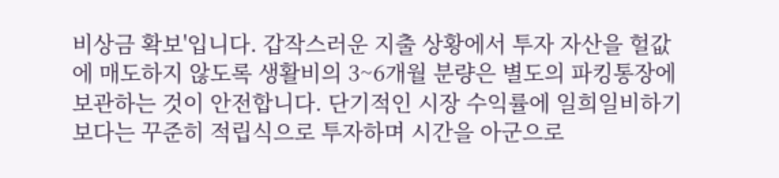비상금 확보'입니다. 갑작스러운 지출 상황에서 투자 자산을 헐값에 매도하지 않도록 생활비의 3~6개월 분량은 별도의 파킹통장에 보관하는 것이 안전합니다. 단기적인 시장 수익률에 일희일비하기보다는 꾸준히 적립식으로 투자하며 시간을 아군으로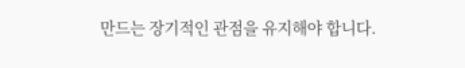만드는 장기적인 관점을 유지해야 합니다.